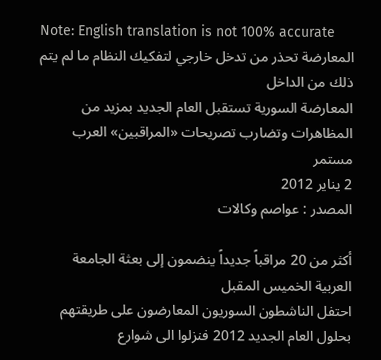Note: English translation is not 100% accurate
المعارضة تحذر من تدخل خارجي لتفكيك النظام ما لم يتم ذلك من الداخل
المعارضة السورية تستقبل العام الجديد بمزيد من المظاهرات وتضارب تصريحات «المراقبين» العرب مستمر
2 يناير 2012
المصدر : عواصم وكالات

أكثر من 20 مراقباً جديداً ينضمون إلى بعثة الجامعة العربية الخميس المقبل
احتفل الناشطون السوريون المعارضون على طريقتهم بحلول العام الجديد 2012 فنزلوا الى شوارع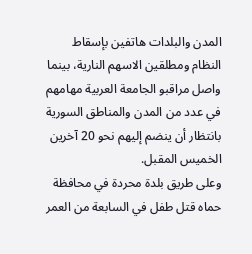المدن والبلدات هاتفين بإسقاط النظام ومطلقين الاسهم النارية، بينما واصل مراقبو الجامعة العربية مهامهم في عدد من المدن والمناطق السورية بانتظار أن ينضم إليهم نحو 20 آخرين الخميس المقبل.
وعلى طريق بلدة محردة في محافظة حماه قتل طفل في السابعة من العمر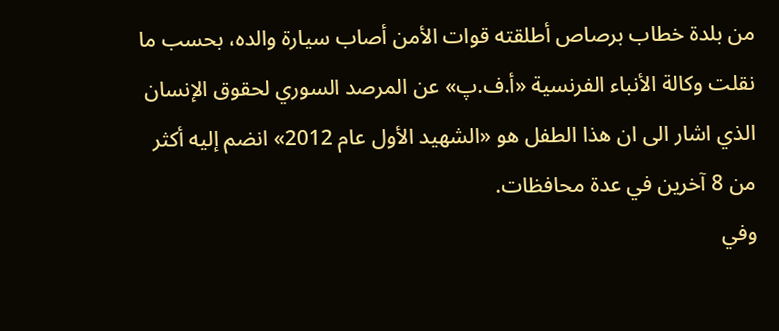من بلدة خطاب برصاص أطلقته قوات الأمن أصاب سيارة والده، بحسب ما نقلت وكالة الأنباء الفرنسية «أ.ف.پ» عن المرصد السوري لحقوق الإنسان الذي اشار الى ان هذا الطفل هو «الشهيد الأول عام 2012» انضم إليه أكثر من 8 آخرين في عدة محافظات.
وفي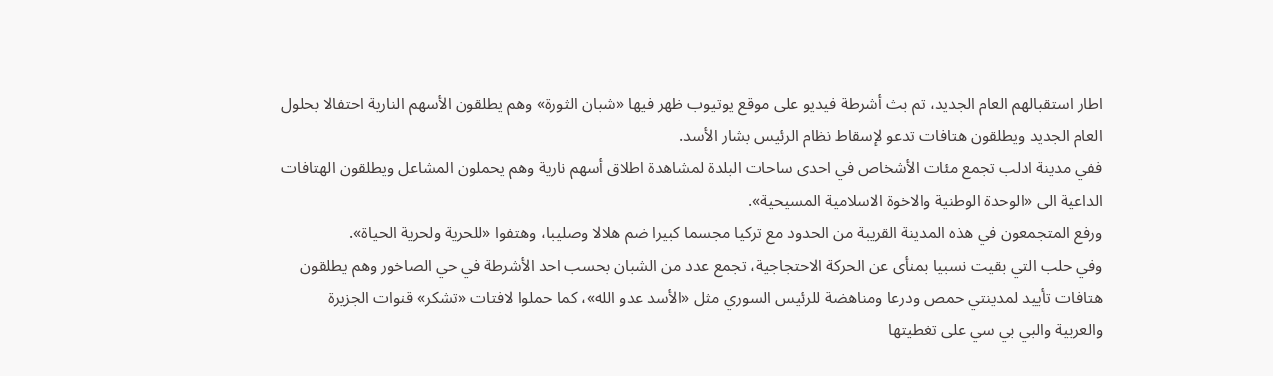اطار استقبالهم العام الجديد، تم بث أشرطة فيديو على موقع يوتيوب ظهر فيها «شبان الثورة» وهم يطلقون الأسهم النارية احتفالا بحلول العام الجديد ويطلقون هتافات تدعو لإسقاط نظام الرئيس بشار الأسد.
ففي مدينة ادلب تجمع مئات الأشخاص في احدى ساحات البلدة لمشاهدة اطلاق أسهم نارية وهم يحملون المشاعل ويطلقون الهتافات الداعية الى «الوحدة الوطنية والاخوة الاسلامية المسيحية».
ورفع المتجمعون في هذه المدينة القريبة من الحدود مع تركيا مجسما كبيرا ضم هلالا وصليبا، وهتفوا «للحرية ولحرية الحياة».
وفي حلب التي بقيت نسبيا بمنأى عن الحركة الاحتجاجية، تجمع عدد من الشبان بحسب احد الأشرطة في حي الصاخور وهم يطلقون هتافات تأييد لمدينتي حمص ودرعا ومناهضة للرئيس السوري مثل «الأسد عدو الله»، كما حملوا لافتات «تشكر» قنوات الجزيرة والعربية والبي بي سي على تغطيتها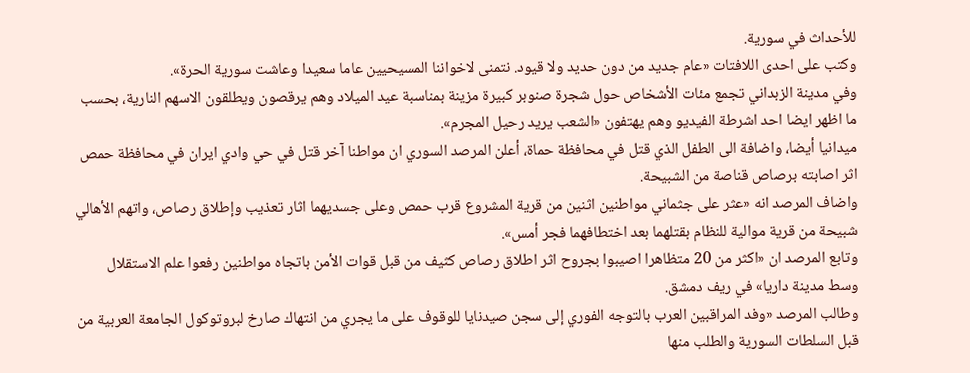للأحداث في سورية.
وكتب على احدى اللافتات «عام جديد من دون حديد ولا قيود. نتمنى لاخواننا المسيحيين عاما سعيدا وعاشت سورية الحرة».
وفي مدينة الزبداني تجمع مئات الأشخاص حول شجرة صنوبر كبيرة مزينة بمناسبة عيد الميلاد وهم يرقصون ويطلقون الاسهم النارية، بحسب ما اظهر ايضا احد اشرطة الفيديو وهم يهتفون «الشعب يريد رحيل المجرم».
ميدانيا أيضا، واضافة الى الطفل الذي قتل في محافظة حماة، أعلن المرصد السوري ان مواطنا آخر قتل في حي وادي ايران في محافظة حمص اثر اصابته برصاص قناصة من الشبيحة.
واضاف المرصد انه «عثر على جثماني مواطنين اثنين من قرية المشروع قرب حمص وعلى جسديهما اثار تعذيب وإطلاق رصاص، واتهم الأهالي شبيحة من قرية موالية للنظام بقتلهما بعد اختطافهما فجر أمس».
وتابع المرصد ان «اكثر من 20 متظاهرا اصيبوا بجروح اثر اطلاق رصاص كثيف من قبل قوات الأمن باتجاه مواطنين رفعوا علم الاستقلال وسط مدينة داريا» في ريف دمشق.
وطالب المرصد «وفد المراقبين العرب بالتوجه الفوري إلى سجن صيدنايا للوقوف على ما يجري من انتهاك صارخ لبروتوكول الجامعة العربية من قبل السلطات السورية والطلب منها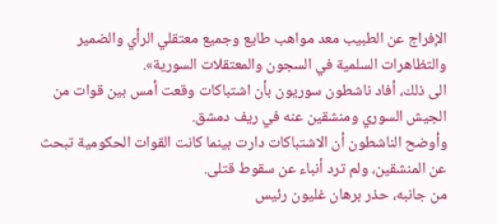الإفراج عن الطبيب معد مواهب طايع وجميع معتقلي الرأي والضمير والتظاهرات السلمية في السجون والمعتقلات السورية».
الى ذلك، أفاد ناشطون سوريون بأن اشتباكات وقعت أمس بين قوات من الجيش السوري ومنشقين عنه في ريف دمشق.
وأوضح الناشطون أن الاشتباكات دارت بينما كانت القوات الحكومية تبحث عن المنشقين، ولم ترد أنباء عن سقوط قتلى.
من جانبه، حذر برهان غليون رئيس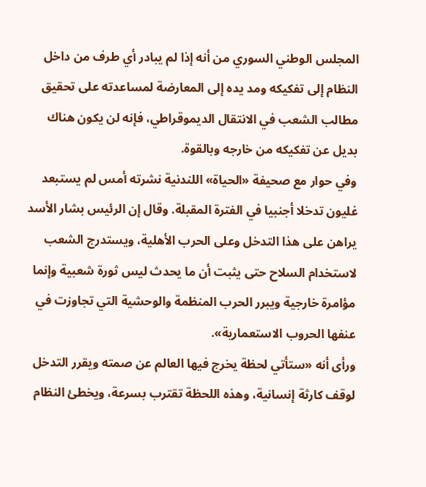المجلس الوطني السوري من أنه إذا لم يبادر أي طرف من داخل النظام إلى تفكيكه ومد يده إلى المعارضة لمساعدته على تحقيق مطالب الشعب في الانتقال الديموقراطي، فإنه لن يكون هناك بديل عن تفكيكه من خارجه وبالقوة.
وفي حوار مع صحيفة «الحياة» اللندنية نشرته أمس لم يستبعد غليون تدخلا أجنبيا في الفترة المقبلة. وقال إن الرئيس بشار الأسد يراهن على هذا التدخل وعلى الحرب الأهلية، ويستدرج الشعب لاستخدام السلاح حتى يثبت أن ما يحدث ليس ثورة شعبية وإنما مؤامرة خارجية ويبرر الحرب المنظمة والوحشية التي تجاوزت في عنفها الحروب الاستعمارية».
ورأى أنه «ستأتي لحظة يخرج فيها العالم عن صمته ويقرر التدخل لوقف كارثة إنسانية، وهذه اللحظة تقترب بسرعة، ويخطئ النظام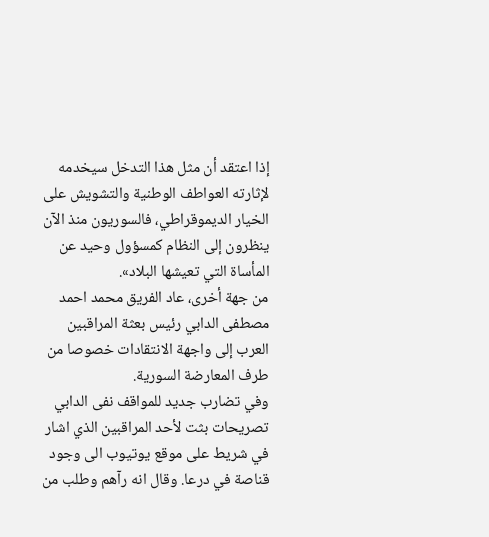إذا اعتقد أن مثل هذا التدخل سيخدمه لإثارته العواطف الوطنية والتشويش على الخيار الديموقراطي، فالسوريون منذ الآن ينظرون إلى النظام كمسؤول وحيد عن المأساة التي تعيشها البلاد».
من جهة أخرى، عاد الفريق محمد احمد مصطفى الدابي رئيس بعثة المراقبين العرب إلى واجهة الانتقادات خصوصا من طرف المعارضة السورية.
وفي تضارب جديد للمواقف نفى الدابي تصريحات بثت لأحد المراقبين الذي اشار في شريط على موقع يوتيوب الى وجود قناصة في درعا. وقال انه رآهم وطلب من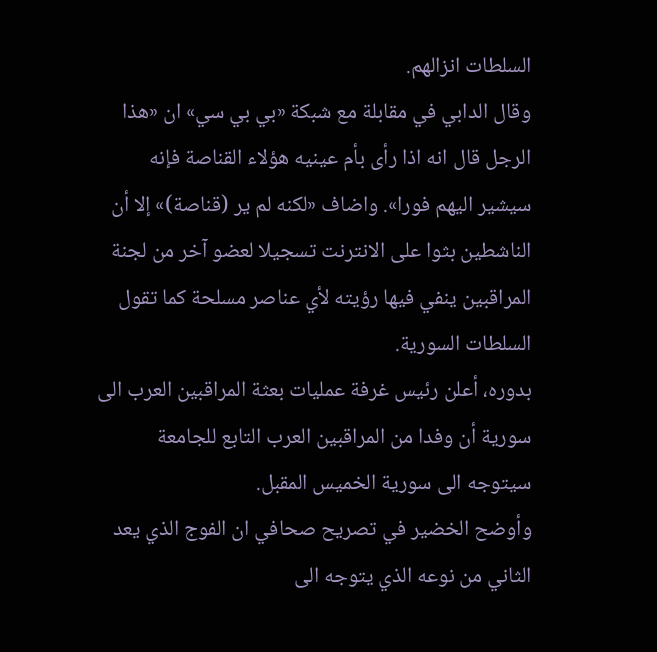السلطات انزالهم.
وقال الدابي في مقابلة مع شبكة «بي بي سي» ان «هذا الرجل قال انه اذا رأى بأم عينيه هؤلاء القناصة فإنه سيشير اليهم فورا». واضاف «لكنه لم ير (قناصة)» إلا أن الناشطين بثوا على الانترنت تسجيلا لعضو آخر من لجنة المراقبين ينفي فيها رؤيته لأي عناصر مسلحة كما تقول السلطات السورية.
بدوره، أعلن رئيس غرفة عمليات بعثة المراقبين العرب الى سورية أن وفدا من المراقبين العرب التابع للجامعة سيتوجه الى سورية الخميس المقبل.
وأوضح الخضير في تصريح صحافي ان الفوج الذي يعد الثاني من نوعه الذي يتوجه الى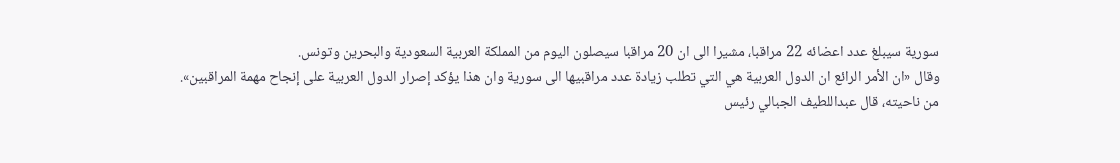سورية سيبلغ عدد اعضائه 22 مراقبا، مشيرا الى ان 20 مراقبا سيصلون اليوم من المملكة العربية السعودية والبحرين وتونس.
وقال «ان الأمر الرائع ان الدول العربية هي التي تطلب زيادة عدد مراقبيها الى سورية وان هذا يؤكد إصرار الدول العربية على إنجاح مهمة المراقبين».
من ناحيته، قال عبداللطيف الجبالي رئيس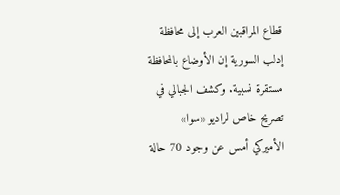قطاع المراقبين العرب إلى محافظة إدلب السورية إن الأوضاع بالمحافظة مستقرة نسبية. وكشف الجبالي في تصريح خاص لراديو «سوا» الأميركي أمس عن وجود 70 حالة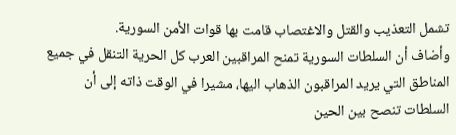تشمل التعذيب والقتل والاغتصاب قامت بها قوات الأمن السورية.
وأضاف أن السلطات السورية تمنح المراقبين العرب كل الحرية التنقل في جميع المناطق التي يريد المراقبون الذهاب اليها، مشيرا في الوقت ذاته إلى أن السلطات تنصح بين الحين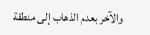والآخر بعدم الذهاب إلى منطقة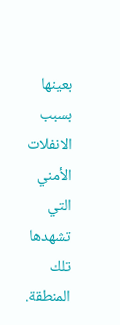بعينها بسبب الانفلات الأمني التي تشهدها تلك المنطقة.